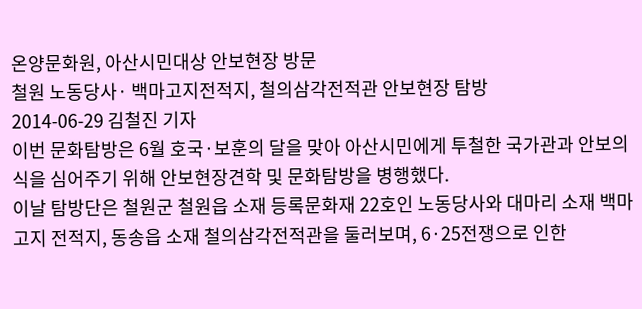온양문화원, 아산시민대상 안보현장 방문
철원 노동당사· 백마고지전적지, 철의삼각전적관 안보현장 탐방
2014-06-29 김철진 기자
이번 문화탐방은 6월 호국·보훈의 달을 맞아 아산시민에게 투철한 국가관과 안보의식을 심어주기 위해 안보현장견학 및 문화탐방을 병행했다.
이날 탐방단은 철원군 철원읍 소재 등록문화재 22호인 노동당사와 대마리 소재 백마고지 전적지, 동송읍 소재 철의삼각전적관을 둘러보며, 6·25전쟁으로 인한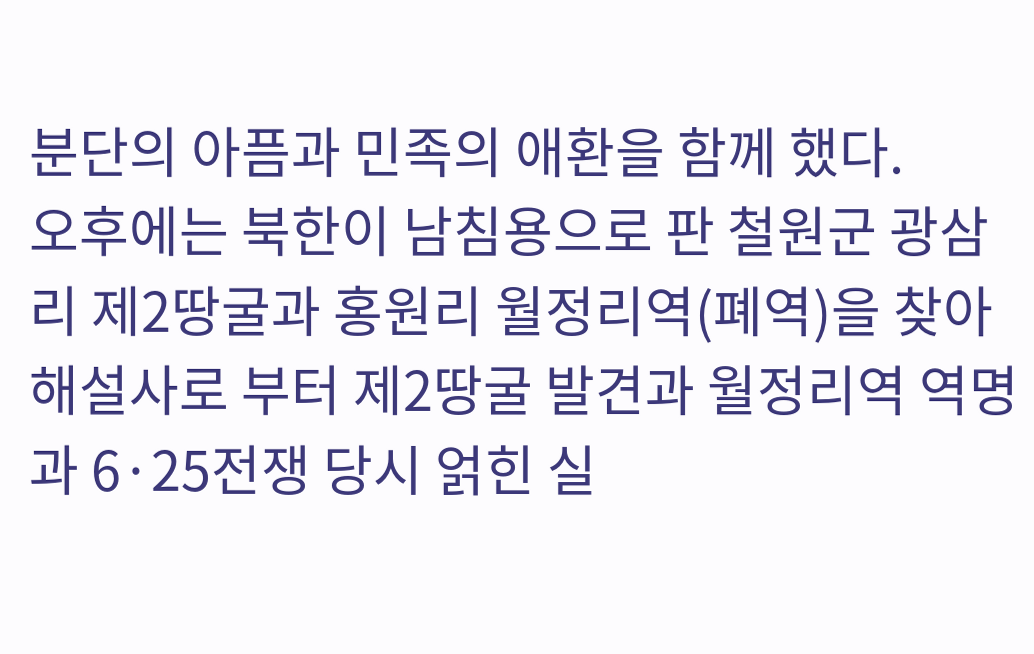분단의 아픔과 민족의 애환을 함께 했다.
오후에는 북한이 남침용으로 판 철원군 광삼리 제2땅굴과 홍원리 월정리역(폐역)을 찾아 해설사로 부터 제2땅굴 발견과 월정리역 역명과 6·25전쟁 당시 얽힌 실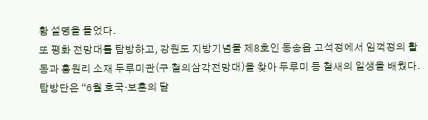황 설명을 들었다.
또 평화 전망대를 탐방하고, 강원도 지방기념물 제8호인 동송읍 고석정에서 임꺽정의 활동과 흥원리 소재 두루미관(구 철의삼각전망대)을 찾아 두루미 등 철새의 일생을 배웠다.
탐방단은 “6월 호국·보훈의 달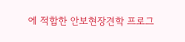에 적합한 안보현장견학 프로그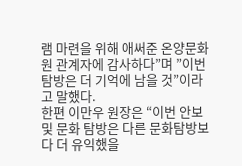램 마련을 위해 애써준 온양문화원 관계자에 감사하다”며 ”이번 탐방은 더 기억에 남을 것”이라고 말했다.
한편 이만우 원장은 “이번 안보 및 문화 탐방은 다른 문화탐방보다 더 유익했을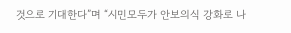것으로 기대한다”며 “시민모두가 안보의식 강화로 나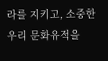라를 지키고, 소중한 우리 문화유적을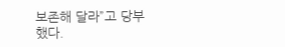보존해 달라”고 당부했다.